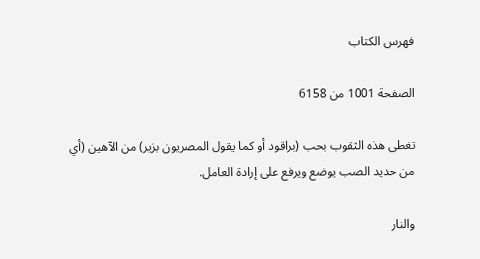فهرس الكتاب

الصفحة 1001 من 6158

تغطى هذه الثقوب بحب (براقود أو كما يقول المصريون بزير) من الآهين (أي من حديد الصب يوضع ويرفع على إرادة العامل.

والنار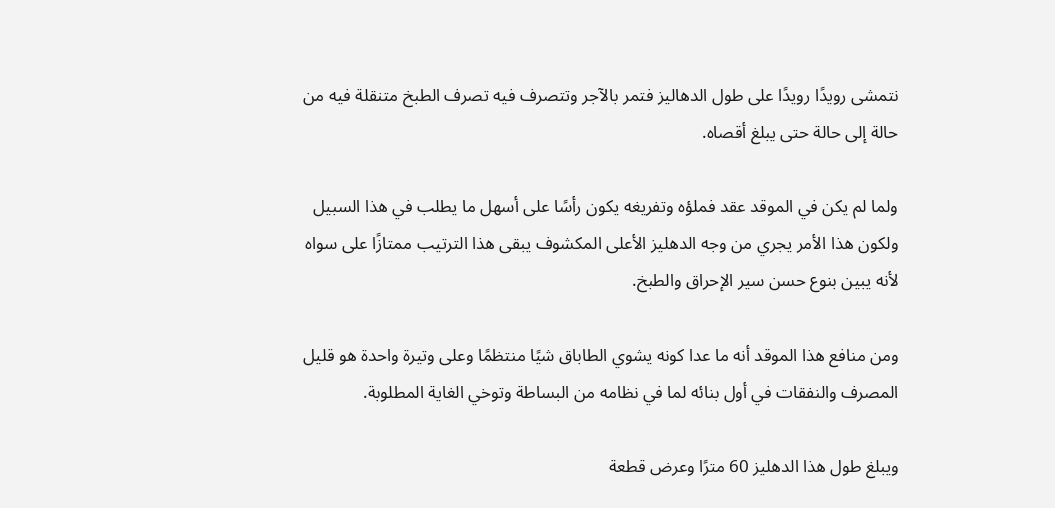نتمشى رويدًا رويدًا على طول الدهاليز فتمر بالآجر وتتصرف فيه تصرف الطبخ متنقلة فيه من حالة إلى حالة حتى يبلغ أقصاه.

ولما لم يكن في الموقد عقد فملؤه وتفريغه يكون رأسًا على أسهل ما يطلب في هذا السبيل ولكون هذا الأمر يجري من وجه الدهليز الأعلى المكشوف يبقى هذا الترتيب ممتازًا على سواه لأنه يبين بنوع حسن سير الإحراق والطبخ.

ومن منافع هذا الموقد أنه ما عدا كونه يشوي الطاباق شيًا منتظمًا وعلى وتيرة واحدة هو قليل المصرف والنفقات في أول بنائه لما في نظامه من البساطة وتوخي الغاية المطلوبة.

ويبلغ طول هذا الدهليز 60 مترًا وعرض قطعة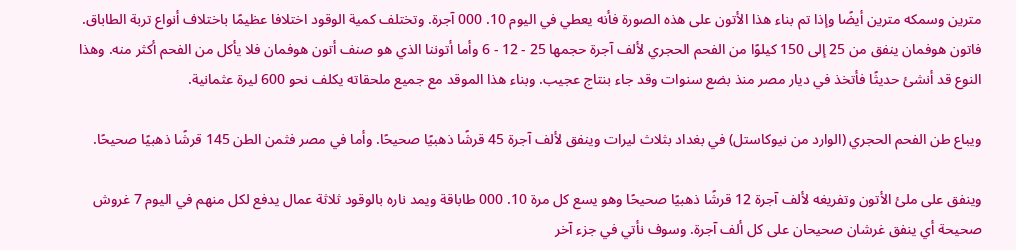مترين وسمكه مترين أيضًا وإذا تم بناء هذا الأتون على هذه الصورة فأنه يعطي في اليوم 10. 000 آجرة. وتختلف كمية الوقود اختلافا عظيمًا باختلاف أنواع تربة الطاباق. فاتون هوفمان ينفق من 25 إلى 150 كيلوًا من الفحم الحجري لألف آجرة حجمها 25 - 12 - 6 وأما أتوننا الذي هو صنف أتون هوفمان فلا يأكل من الفحم أكثر منه. وهذا النوع قد أنشئ حديثًا فأتخذ في ديار مصر منذ بضع سنوات وقد جاء بنتاج عجيب. وبناء هذا الموقد مع جميع ملحقاته يكلف نحو 600 ليرة عثمانية.

ويباع طن الفحم الحجري (الوارد من نيوكاستل) في بغداد بثلاث ليرات وينفق لألف آجرة 45 قرشًا ذهبيًا صحيحًا. وأما في مصر فثمن الطن 145 قرشًا ذهبيًا صحيحًا.

وينفق على ملئ الأتون وتفريغه لألف آجرة 12 قرشًا ذهبيًا صحيحًا وهو يسع كل مرة 10. 000 طاباقة ويمد ناره بالوقود ثلاثة عمال يدفع لكل منهم في اليوم 7 غروش صحيحة أي ينفق غرشان صحيحان على كل ألف آجرة. وسوف نأتي في جزء آخر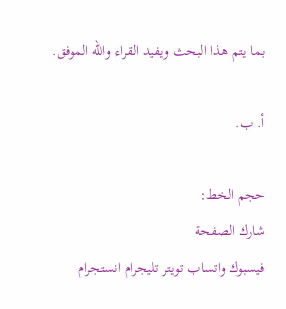بما يتم هذا البحث ويفيد القراء والله الموفق.

أ. ب.

حجم الخط:
شارك الصفحة
فيسبوك واتساب تويتر تليجرام انستجرام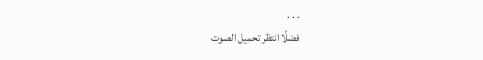. . .
فضلًا انتظر تحميل الصوت